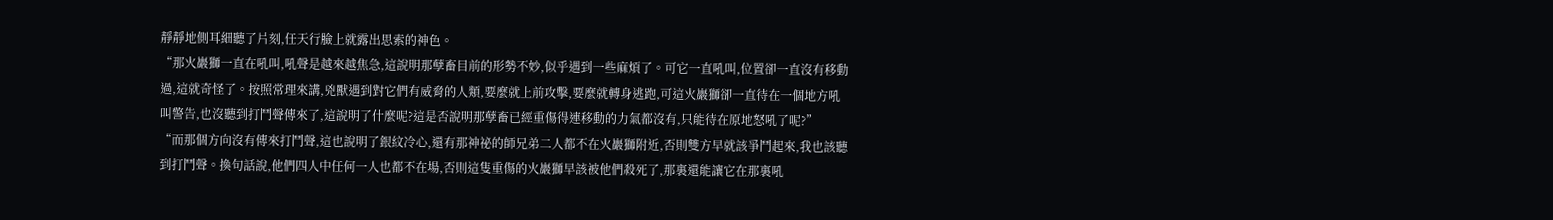靜靜地側耳細聽了片刻,任天行臉上就露出思索的神色。
“那火巖獅一直在吼叫,吼聲是越來越焦急,這說明那孽畜目前的形勢不妙,似乎遇到一些麻煩了。可它一直吼叫,位置卻一直沒有移動過,這就奇怪了。按照常理來講,兇獸遇到對它們有威脅的人類,要麼就上前攻擊,要麼就轉身逃跑,可這火巖獅卻一直待在一個地方吼叫警告,也沒聽到打鬥聲傳來了,這說明了什麼呢?這是否說明那孽畜已經重傷得連移動的力氣都沒有,只能待在原地怒吼了呢?”
“而那個方向沒有傳來打鬥聲,這也說明了銀紋冷心,還有那神祕的師兄弟二人都不在火巖獅附近,否則雙方早就該爭鬥起來,我也該聽到打鬥聲。換句話說,他們四人中任何一人也都不在場,否則這隻重傷的火巖獅早該被他們殺死了,那裏還能讓它在那裏吼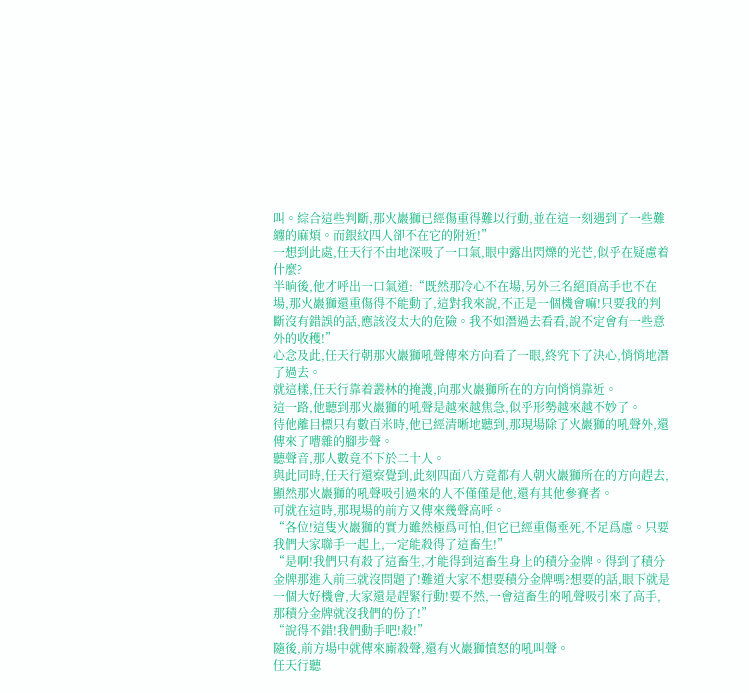叫。綜合這些判斷,那火巖獅已經傷重得難以行動,並在這一刻遇到了一些難纏的麻煩。而銀紋四人卻不在它的附近!”
一想到此處,任天行不由地深吸了一口氣,眼中露出閃爍的光芒,似乎在疑慮着什麼?
半晌後,他才呼出一口氣道:“既然那冷心不在場,另外三名絕頂高手也不在場,那火巖獅還重傷得不能動了,這對我來說,不正是一個機會嘛!只要我的判斷沒有錯誤的話,應該沒太大的危險。我不如潛過去看看,說不定會有一些意外的收穫!”
心念及此,任天行朝那火巖獅吼聲傳來方向看了一眼,終究下了決心,悄悄地潛了過去。
就這樣,任天行靠着叢林的掩護,向那火巖獅所在的方向悄悄靠近。
這一路,他聽到那火巖獅的吼聲是越來越焦急,似乎形勢越來越不妙了。
待他離目標只有數百米時,他已經清晰地聽到,那現場除了火巖獅的吼聲外,還傳來了嘈雜的腳步聲。
聽聲音,那人數竟不下於二十人。
與此同時,任天行還察覺到,此刻四面八方竟都有人朝火巖獅所在的方向趕去,顯然那火巖獅的吼聲吸引過來的人不僅僅是他,還有其他參賽者。
可就在這時,那現場的前方又傳來幾聲高呼。
“各位!這隻火巖獅的實力雖然極爲可怕,但它已經重傷垂死,不足爲慮。只要我們大家聯手一起上,一定能殺得了這畜生!”
“是啊!我們只有殺了這畜生,才能得到這畜生身上的積分金牌。得到了積分金牌那進入前三就沒問題了!難道大家不想要積分金牌嗎?想要的話,眼下就是一個大好機會,大家還是趕緊行動!要不然,一會這畜生的吼聲吸引來了高手,那積分金牌就沒我們的份了!”
“說得不錯!我們動手吧!殺!”
隨後,前方場中就傳來廝殺聲,還有火巖獅憤怒的吼叫聲。
任天行聽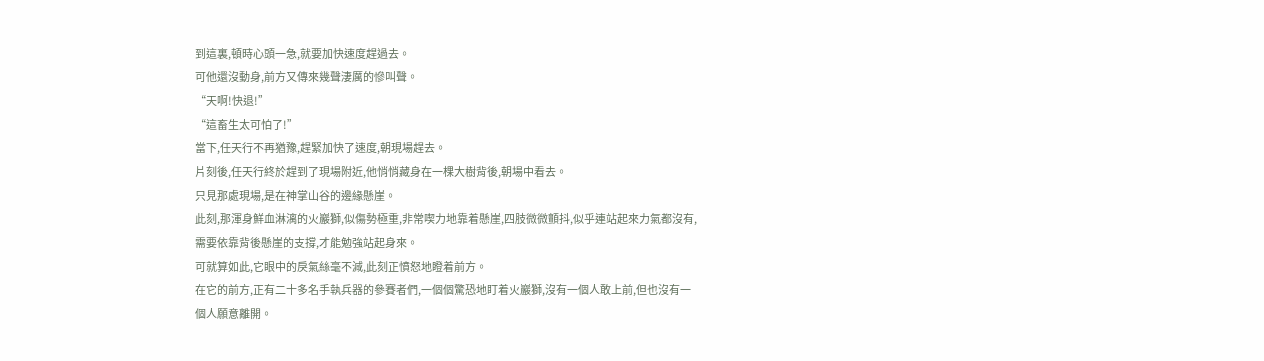到這裏,頓時心頭一急,就要加快速度趕過去。
可他還沒動身,前方又傳來幾聲淒厲的慘叫聲。
“天啊!快退!”
“這畜生太可怕了!”
當下,任天行不再猶豫,趕緊加快了速度,朝現場趕去。
片刻後,任天行終於趕到了現場附近,他悄悄藏身在一棵大樹背後,朝場中看去。
只見那處現場,是在神掌山谷的邊緣懸崖。
此刻,那渾身鮮血淋漓的火巖獅,似傷勢極重,非常喫力地靠着懸崖,四肢微微顫抖,似乎連站起來力氣都沒有,需要依靠背後懸崖的支撐,才能勉強站起身來。
可就算如此,它眼中的戾氣絲毫不減,此刻正憤怒地瞪着前方。
在它的前方,正有二十多名手執兵器的參賽者們,一個個驚恐地盯着火巖獅,沒有一個人敢上前,但也沒有一個人願意離開。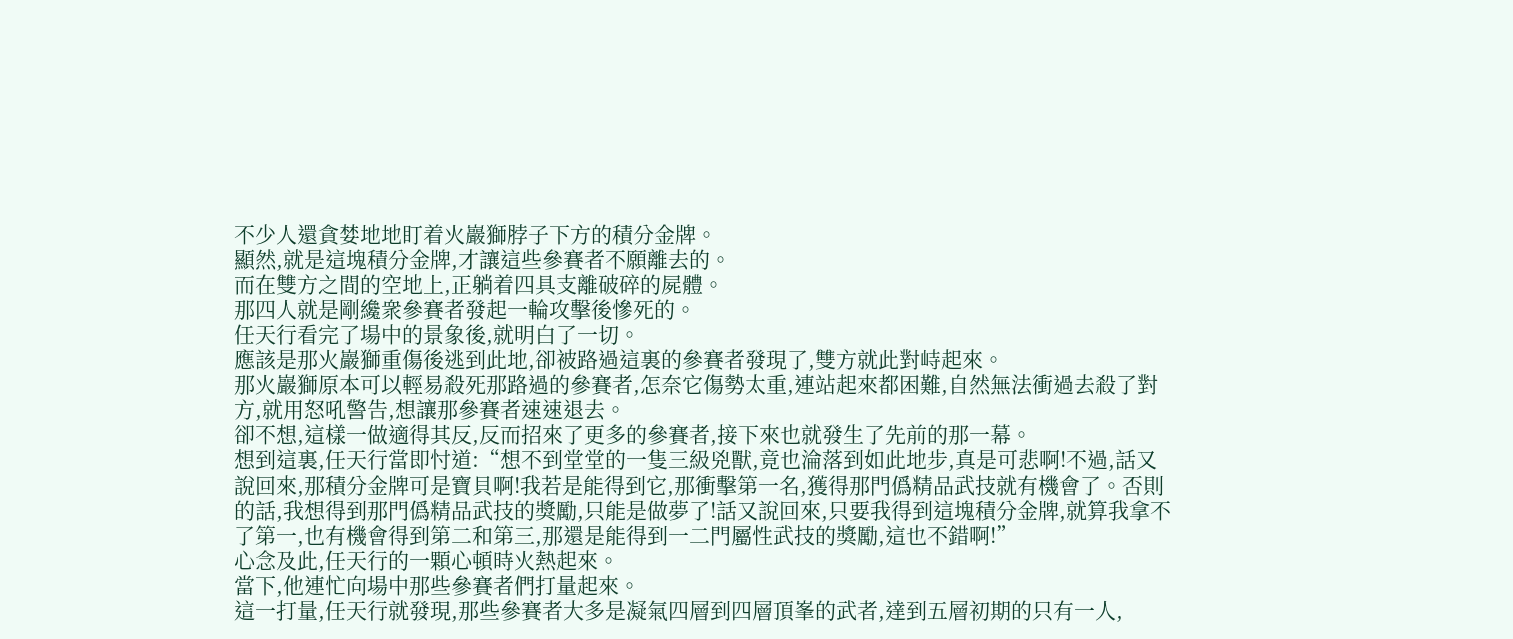不少人還貪婪地地盯着火巖獅脖子下方的積分金牌。
顯然,就是這塊積分金牌,才讓這些參賽者不願離去的。
而在雙方之間的空地上,正躺着四具支離破碎的屍體。
那四人就是剛纔衆參賽者發起一輪攻擊後慘死的。
任天行看完了場中的景象後,就明白了一切。
應該是那火巖獅重傷後逃到此地,卻被路過這裏的參賽者發現了,雙方就此對峙起來。
那火巖獅原本可以輕易殺死那路過的參賽者,怎奈它傷勢太重,連站起來都困難,自然無法衝過去殺了對方,就用怒吼警告,想讓那參賽者速速退去。
卻不想,這樣一做適得其反,反而招來了更多的參賽者,接下來也就發生了先前的那一幕。
想到這裏,任天行當即忖道:“想不到堂堂的一隻三級兇獸,竟也淪落到如此地步,真是可悲啊!不過,話又說回來,那積分金牌可是寶貝啊!我若是能得到它,那衝擊第一名,獲得那門僞精品武技就有機會了。否則的話,我想得到那門僞精品武技的獎勵,只能是做夢了!話又說回來,只要我得到這塊積分金牌,就算我拿不了第一,也有機會得到第二和第三,那還是能得到一二門屬性武技的獎勵,這也不錯啊!”
心念及此,任天行的一顆心頓時火熱起來。
當下,他連忙向場中那些參賽者們打量起來。
這一打量,任天行就發現,那些參賽者大多是凝氣四層到四層頂峯的武者,達到五層初期的只有一人,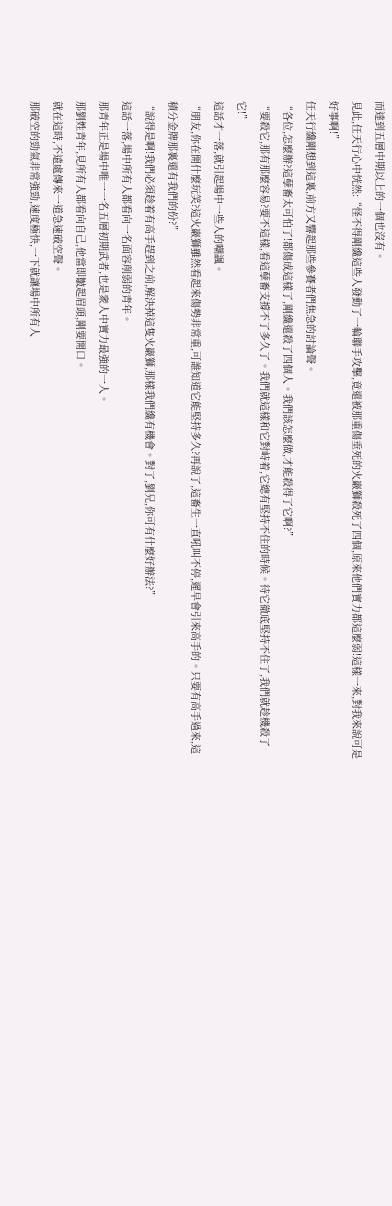而達到五層中期以上的一個也沒有。
見此,任天行心中恍然:“怪不得剛纔這些人發動了一輪聯手攻擊,竟還被那重傷垂死的火巖獅殺死了四個,原來他們實力都這麼弱!這樣一來,對我來說可是好事啊!”
任天行纔剛想到這裏,前方又響起那些參賽者們焦急的討論聲。
“各位,怎麼辦?這孽畜太可怕了!都傷成這樣了,剛纔還殺了四個人。我們該怎麼做,才能殺得了它啊?”
“要殺它,那有那麼容易?要不這樣,看這孽畜支撐不了多久了。我們就這樣和它對峙着,它總有堅持不住的時候。待它徹底堅持不住了,我們就趁機殺了它!”
這話才一落,就引起場中一些人的嘲諷。
“朋友,你在開什麼玩笑?這火巖獅雖然看起來傷勢非常重,可誰知道它能堅持多久?再說了,這畜生一直吼叫不停,遲早會引來高手的。只要有高手過來,這積分金牌那裏還有我們的份?”
“說得是啊!我們必須趁着有高手趕到之前,解決掉這隻火巖獅,那樣我們纔有機會。對了,劉兄,你可有什麼好辦法?”
這話一落,場中所有人都看向一名面容削弱的青年。
那青年正是場中唯一一名五層初期武者,也是衆人中實力最強的一人。
那劉姓青年,見所有人都看向自己,他當即皺起眉頭,剛要開口。
就在這時,不遠處傳來一道急速破空聲。
那破空的勁氣非常強勁,速度極快,一下就讓場中所有人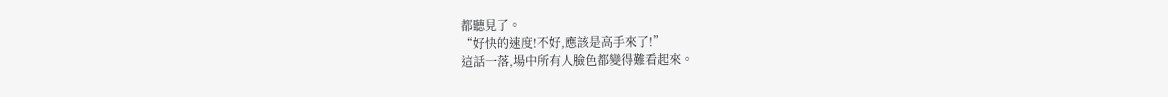都聽見了。
“好快的速度!不好,應該是高手來了!”
這話一落,場中所有人臉色都變得難看起來。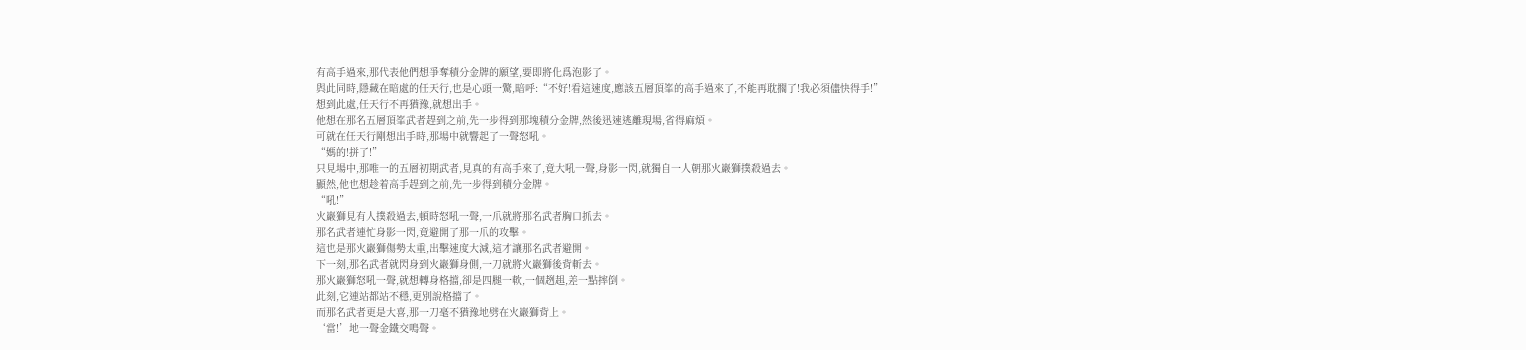有高手過來,那代表他們想爭奪積分金牌的願望,要即將化爲泡影了。
與此同時,隱藏在暗處的任天行,也是心頭一驚,暗呼:“不好!看這速度,應該五層頂峯的高手過來了,不能再耽擱了!我必須儘快得手!”
想到此處,任天行不再猶豫,就想出手。
他想在那名五層頂峯武者趕到之前,先一步得到那塊積分金牌,然後迅速逃離現場,省得麻煩。
可就在任天行剛想出手時,那場中就響起了一聲怒吼。
“媽的!拼了!”
只見場中,那唯一的五層初期武者,見真的有高手來了,竟大吼一聲,身影一閃,就獨自一人朝那火巖獅撲殺過去。
顯然,他也想趁着高手趕到之前,先一步得到積分金牌。
“吼!”
火巖獅見有人撲殺過去,頓時怒吼一聲,一爪就將那名武者胸口抓去。
那名武者連忙身影一閃,竟避開了那一爪的攻擊。
這也是那火巖獅傷勢太重,出擊速度大減,這才讓那名武者避開。
下一刻,那名武者就閃身到火巖獅身側,一刀就將火巖獅後背斬去。
那火巖獅怒吼一聲,就想轉身格擋,卻是四腿一軟,一個趔趄,差一點摔倒。
此刻,它連站都站不穩,更別說格擋了。
而那名武者更是大喜,那一刀毫不猶豫地劈在火巖獅背上。
‘當!’地一聲金鐵交鳴聲。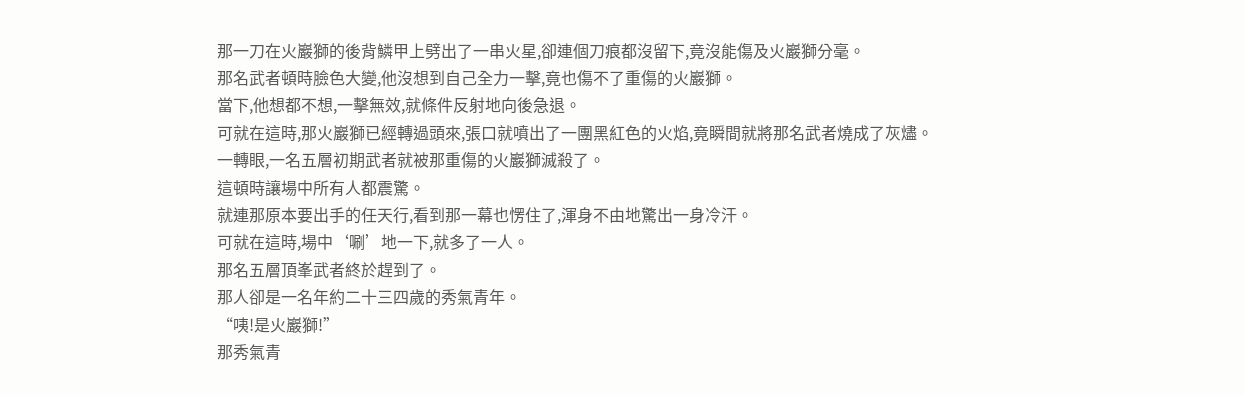那一刀在火巖獅的後背鱗甲上劈出了一串火星,卻連個刀痕都沒留下,竟沒能傷及火巖獅分毫。
那名武者頓時臉色大變,他沒想到自己全力一擊,竟也傷不了重傷的火巖獅。
當下,他想都不想,一擊無效,就條件反射地向後急退。
可就在這時,那火巖獅已經轉過頭來,張口就噴出了一團黑紅色的火焰,竟瞬間就將那名武者燒成了灰燼。
一轉眼,一名五層初期武者就被那重傷的火巖獅滅殺了。
這頓時讓場中所有人都震驚。
就連那原本要出手的任天行,看到那一幕也愣住了,渾身不由地驚出一身冷汗。
可就在這時,場中‘唰’地一下,就多了一人。
那名五層頂峯武者終於趕到了。
那人卻是一名年約二十三四歲的秀氣青年。
“咦!是火巖獅!”
那秀氣青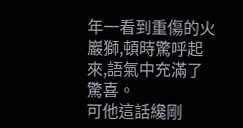年一看到重傷的火巖獅,頓時驚呼起來,語氣中充滿了驚喜。
可他這話纔剛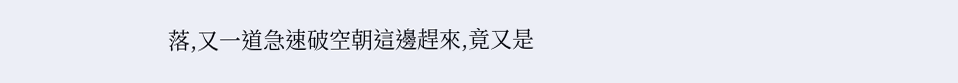落,又一道急速破空朝這邊趕來,竟又是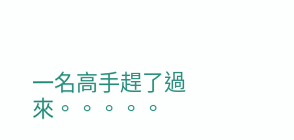一名高手趕了過來。。。。。